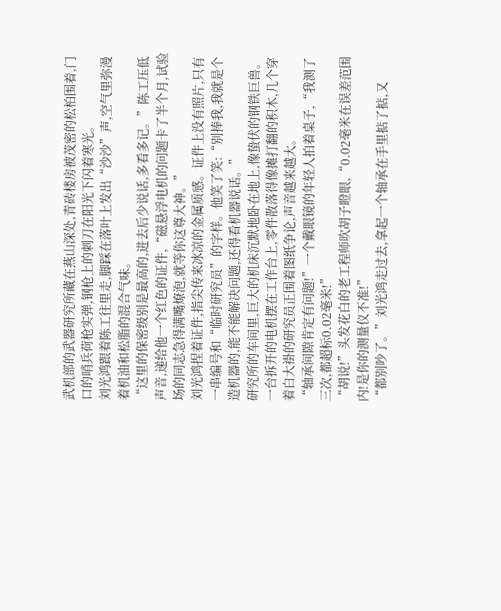武机部的武器研究所藏在燕山深处,青砖楼房被茂密的松柏围着,门口的哨兵荷枪实弹,钢枪上的刺刀在阳光下闪着寒光。
刘光鸿跟着陈工往里走,脚踩在落叶上发出“沙沙”声,空气里弥漫着机油和松脂的混合气味。
“这里的保密级别是最高的,进去后少说话,多看多记。”陈工压低声音,递给他一个红色的证件,“磁悬浮电机的问题卡了半个月,试验场的同志急得满嘴燎泡,就等你这尊大神。”
刘光鸿捏着证件,指尖传来冰凉的金属质感。证件上没有照片,只有一串编号和“临时研究员”的字样。他笑了笑:“别捧我,我就是个造机器的,能不能解决问题,还得看机器说话。”
研究所的车间里,巨大的机床沉默地卧在地上,像蛰伏的钢铁巨兽。一台拆开的电机摆在工作台上,零件散落得像摊打翻的积木,几个穿着白大褂的研究员正围着图纸争论,声音越来越大。
“轴承间隙肯定有问题!”一个戴眼镜的年轻人拍着桌子,“我测了三次,都超标0.02毫米!”
“胡说!”头发花白的老工程师吹胡子瞪眼,“0.02毫米在误差范围内!是你的测量仪不准!”
“都别吵了。”刘光鸿走过去,拿起一个轴承在手里掂了掂,又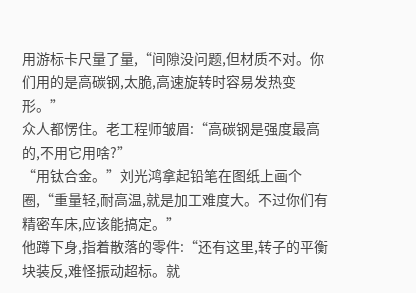用游标卡尺量了量,“间隙没问题,但材质不对。你们用的是高碳钢,太脆,高速旋转时容易发热变形。”
众人都愣住。老工程师皱眉:“高碳钢是强度最高的,不用它用啥?”
“用钛合金。”刘光鸿拿起铅笔在图纸上画个圈,“重量轻,耐高温,就是加工难度大。不过你们有精密车床,应该能搞定。”
他蹲下身,指着散落的零件:“还有这里,转子的平衡块装反,难怪振动超标。就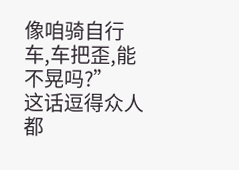像咱骑自行车,车把歪,能不晃吗?”
这话逗得众人都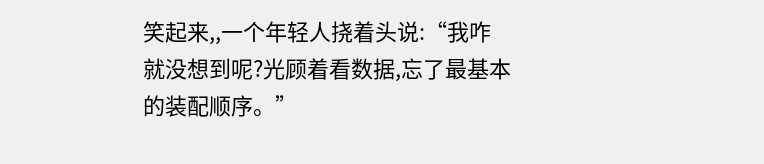笑起来,,一个年轻人挠着头说:“我咋就没想到呢?光顾着看数据,忘了最基本的装配顺序。”